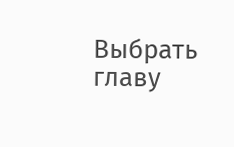Выбрать главу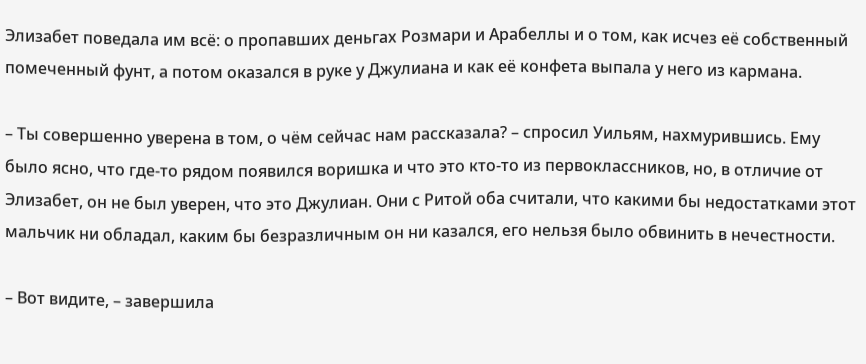Элизабет поведала им всё: о пропавших деньгах Розмари и Арабеллы и о том, как исчез её собственный помеченный фунт, а потом оказался в руке у Джулиана и как её конфета выпала у него из кармана.

– Ты совершенно уверена в том, о чём сейчас нам рассказала? – спросил Уильям, нахмурившись. Ему было ясно, что где-то рядом появился воришка и что это кто-то из первоклассников, но, в отличие от Элизабет, он не был уверен, что это Джулиан. Они с Ритой оба считали, что какими бы недостатками этот мальчик ни обладал, каким бы безразличным он ни казался, его нельзя было обвинить в нечестности.

– Вот видите, – завершила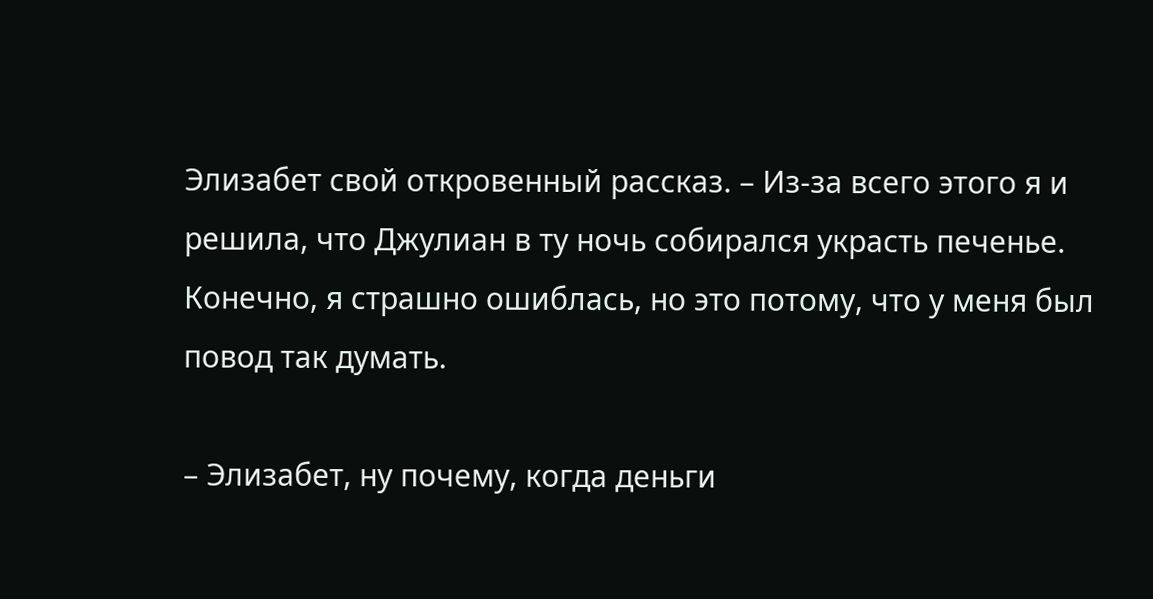Элизабет свой откровенный рассказ. – Из-за всего этого я и решила, что Джулиан в ту ночь собирался украсть печенье. Конечно, я страшно ошиблась, но это потому, что у меня был повод так думать.

– Элизабет, ну почему, когда деньги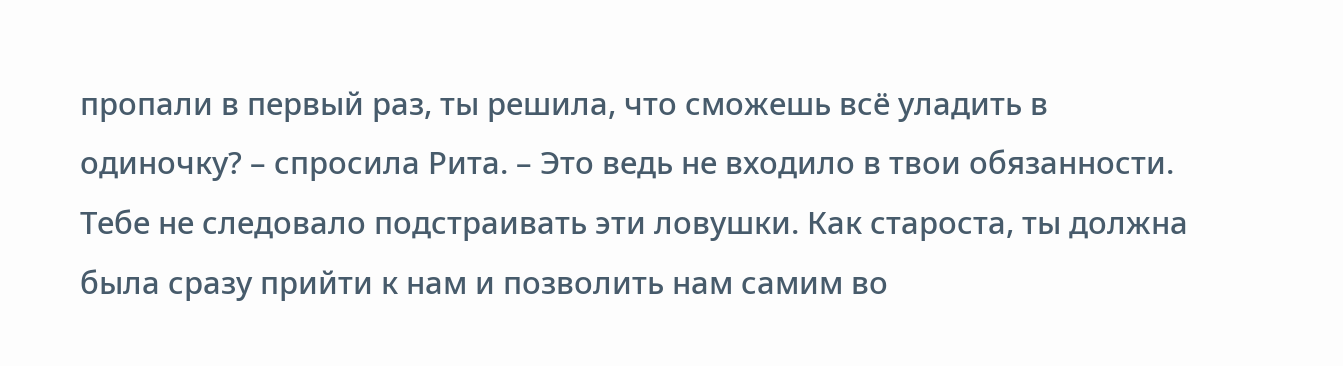пропали в первый раз, ты решила, что сможешь всё уладить в одиночку? – спросила Рита. – Это ведь не входило в твои обязанности. Тебе не следовало подстраивать эти ловушки. Как староста, ты должна была сразу прийти к нам и позволить нам самим во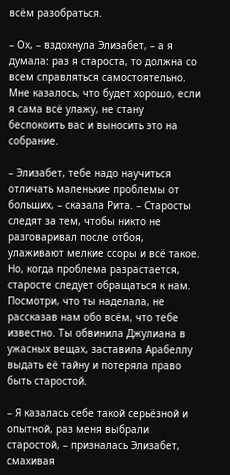всём разобраться.

– Ох, – вздохнула Элизабет, – а я думала: раз я староста, то должна со всем справляться самостоятельно. Мне казалось, что будет хорошо, если я сама всё улажу, не стану беспокоить вас и выносить это на собрание.

– Элизабет, тебе надо научиться отличать маленькие проблемы от больших, – сказала Рита. – Старосты следят за тем, чтобы никто не разговаривал после отбоя, улаживают мелкие ссоры и всё такое. Но, когда проблема разрастается, старосте следует обращаться к нам. Посмотри, что ты наделала, не рассказав нам обо всём, что тебе известно. Ты обвинила Джулиана в ужасных вещах, заставила Арабеллу выдать её тайну и потеряла право быть старостой.

– Я казалась себе такой серьёзной и опытной, раз меня выбрали старостой, – призналась Элизабет, смахивая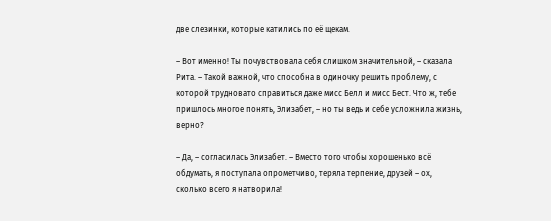две слезинки, которые катились по её щекам.

– Вот именно! Ты почувствовала себя слишком значительной, – сказала Рита. – Такой важной, что способна в одиночку решить проблему, с которой трудновато справиться даже мисс Белл и мисс Бест. Что ж, тебе пришлось многое понять, Элизабет, – но ты ведь и себе усложнила жизнь, верно?

– Да, – согласилась Элизабет. – Вместо того чтобы хорошенько всё обдумать, я поступала опрометчиво, теряла терпение, друзей – ох, сколько всего я натворила!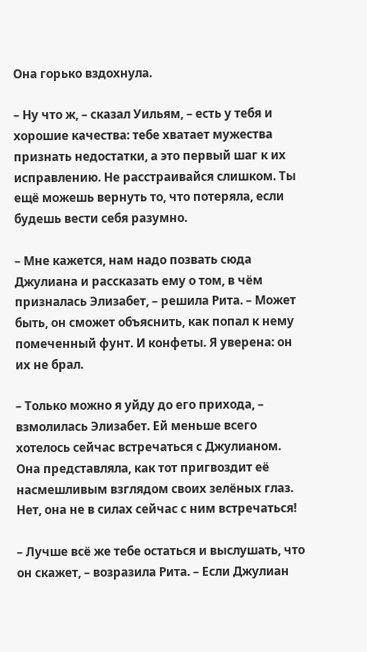Она горько вздохнула.

– Ну что ж, – сказал Уильям, – есть у тебя и хорошие качества: тебе хватает мужества признать недостатки, а это первый шаг к их исправлению. Не расстраивайся слишком. Ты ещё можешь вернуть то, что потеряла, если будешь вести себя разумно.

– Мне кажется, нам надо позвать сюда Джулиана и рассказать ему о том, в чём призналась Элизабет, – решила Рита. – Может быть, он сможет объяснить, как попал к нему помеченный фунт. И конфеты. Я уверена: он их не брал.

– Только можно я уйду до его прихода, – взмолилась Элизабет. Ей меньше всего хотелось сейчас встречаться с Джулианом. Она представляла, как тот пригвоздит её насмешливым взглядом своих зелёных глаз. Нет, она не в силах сейчас с ним встречаться!

– Лучше всё же тебе остаться и выслушать, что он скажет, – возразила Рита. – Если Джулиан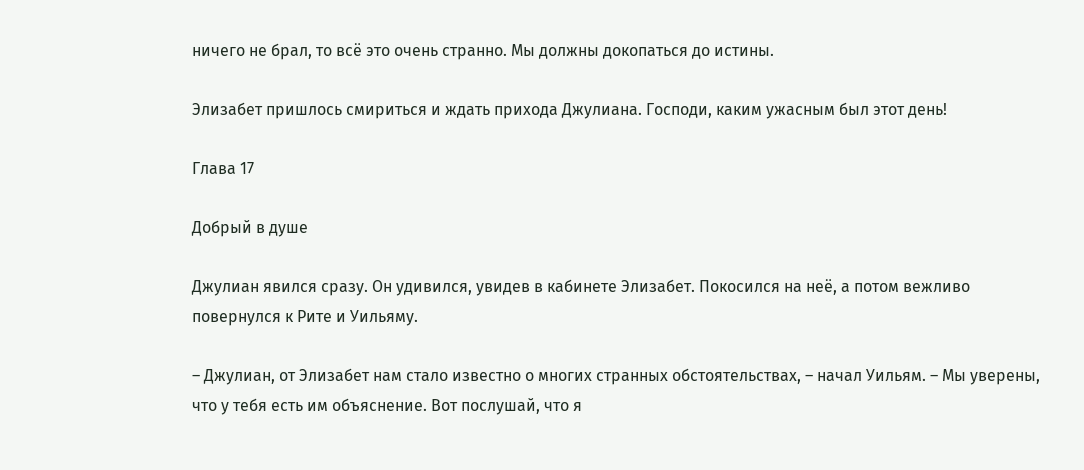ничего не брал, то всё это очень странно. Мы должны докопаться до истины.

Элизабет пришлось смириться и ждать прихода Джулиана. Господи, каким ужасным был этот день!

Глава 17

Добрый в душе

Джулиан явился сразу. Он удивился, увидев в кабинете Элизабет. Покосился на неё, а потом вежливо повернулся к Рите и Уильяму.

– Джулиан, от Элизабет нам стало известно о многих странных обстоятельствах, – начал Уильям. – Мы уверены, что у тебя есть им объяснение. Вот послушай, что я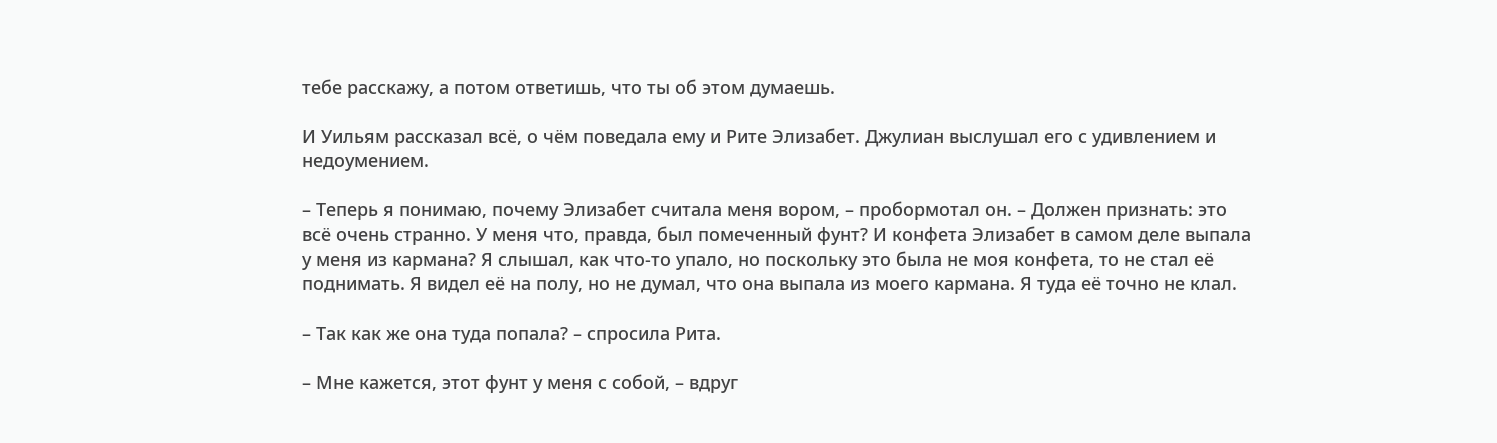тебе расскажу, а потом ответишь, что ты об этом думаешь.

И Уильям рассказал всё, о чём поведала ему и Рите Элизабет. Джулиан выслушал его с удивлением и недоумением.

– Теперь я понимаю, почему Элизабет считала меня вором, – пробормотал он. – Должен признать: это всё очень странно. У меня что, правда, был помеченный фунт? И конфета Элизабет в самом деле выпала у меня из кармана? Я слышал, как что-то упало, но поскольку это была не моя конфета, то не стал её поднимать. Я видел её на полу, но не думал, что она выпала из моего кармана. Я туда её точно не клал.

– Так как же она туда попала? – спросила Рита.

– Мне кажется, этот фунт у меня с собой, – вдруг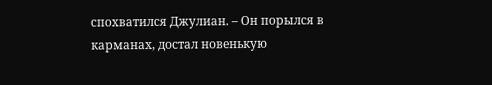спохватился Джулиан. – Он порылся в карманах, достал новенькую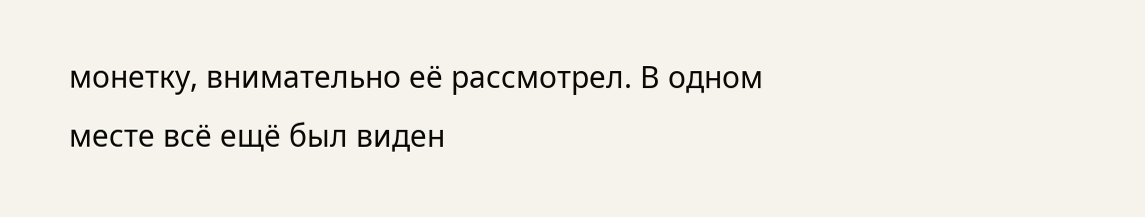монетку, внимательно её рассмотрел. В одном месте всё ещё был виден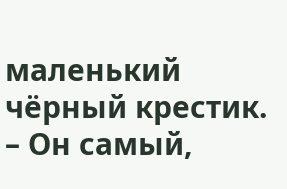маленький чёрный крестик. – Он самый,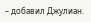– добавил Джулиан.